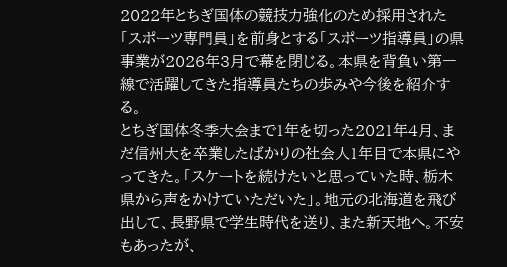2022年とちぎ国体の競技力強化のため採用された「スポーツ専門員」を前身とする「スポーツ指導員」の県事業が2026年3月で幕を閉じる。本県を背負い第一線で活躍してきた指導員たちの歩みや今後を紹介する。
とちぎ国体冬季大会まで1年を切った2021年4月、まだ信州大を卒業したばかりの社会人1年目で本県にやってきた。「スケートを続けたいと思っていた時、栃木県から声をかけていただいた」。地元の北海道を飛び出して、長野県で学生時代を送り、また新天地へ。不安もあったが、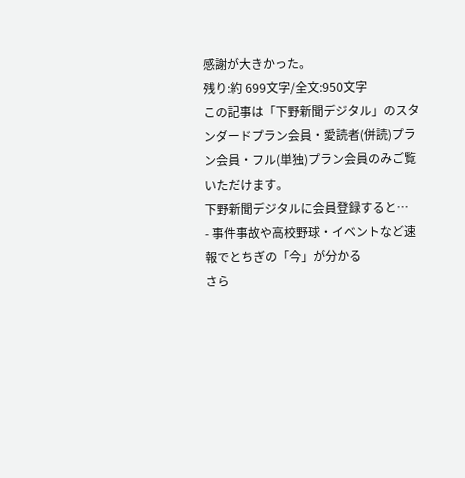感謝が大きかった。
残り:約 699文字/全文:950文字
この記事は「下野新聞デジタル」のスタンダードプラン会員・愛読者(併読)プラン会員・フル(単独)プラン会員のみご覧いただけます。
下野新聞デジタルに会員登録すると…
- 事件事故や高校野球・イベントなど速報でとちぎの「今」が分かる
さら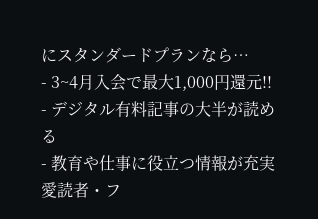にスタンダードプランなら…
- 3~4月入会で最大1,000円還元!!
- デジタル有料記事の大半が読める
- 教育や仕事に役立つ情報が充実
愛読者・フ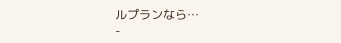ルプランなら…
-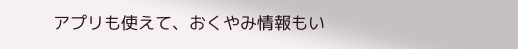アプリも使えて、おくやみ情報もい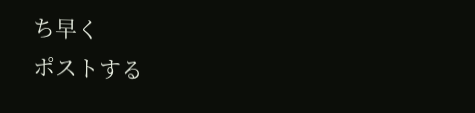ち早く
ポストする